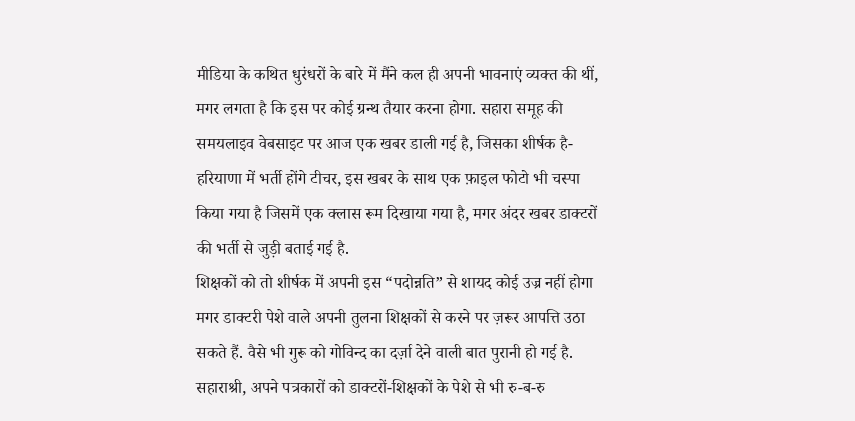मीडिया के कथित धुरंधरों के बारे में मैंने कल ही अपनी भावनाएं व्यक्त की थीं, मगर लगता है कि इस पर कोई ग्रन्थ तैयार करना होगा. सहारा समूह की समयलाइव वेबसाइट पर आज एक खबर डाली गई है, जिसका शीर्षक है- हरियाणा में भर्ती होंगे टीचर, इस खबर के साथ एक फ़ाइल फोटो भी चस्पा किया गया है जिसमें एक क्लास रूम दिखाया गया है, मगर अंदर खबर डाक्टरों की भर्ती से जुड़ी बताई गई है.
शिक्षकों को तो शीर्षक में अपनी इस “पदोन्नति” से शायद कोई उज्र नहीं होगा मगर डाक्टरी पेशे वाले अपनी तुलना शिक्षकों से करने पर ज़रूर आपत्ति उठा सकते हैं. वैसे भी गुरू को गोविन्द का दर्ज़ा देने वाली बात पुरानी हो गई है. सहाराश्री, अपने पत्रकारों को डाक्टरों-शिक्षकों के पेशे से भी रु-ब-रु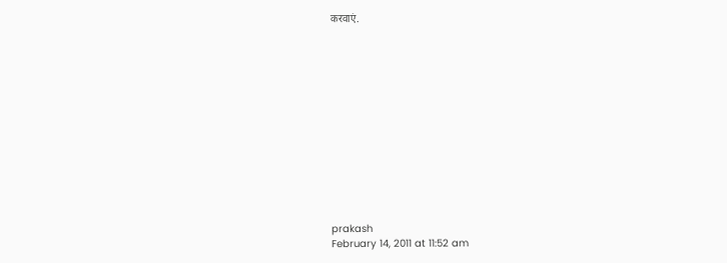करवाएं.













prakash
February 14, 2011 at 11:52 am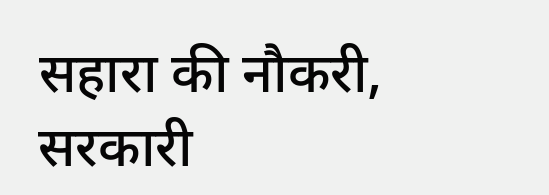सहारा की नौकरी, सरकारी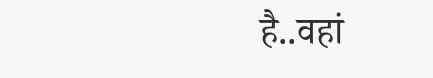है..वहां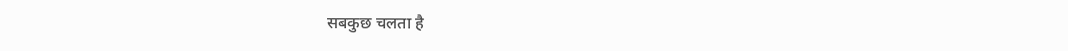सबकुछ चलता है